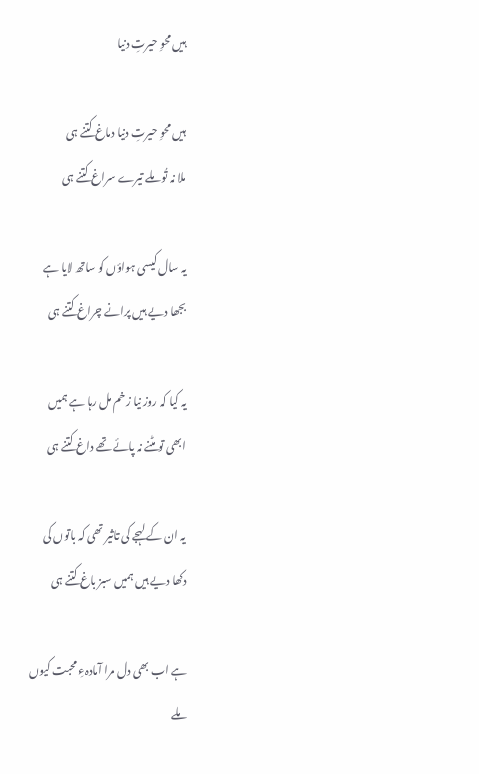ہیں محوِ حیرتِ دنیا

ہیں محوِ حیرتِ دنیا دماغ کتنے ہی
ملا نہ تُو ملے تیرے سراغ کتنے ہی

یہ سال کیسی ہواؤں کو ساتھ لایا ہے
بجھا دیے ہیں پرانے چراغ کتنے ہی

یہ کیا کہ روز نیا زخم مل رہا ہے ہمیں
ابھی تو مٹنے نہ پائے تھے داغ کتنے ہی

یہ ان کے لہجے کی تاثیر تھی کہ باتوں کی
دکھا دیے ہیں ہمیں سبز باغ کتنے ہی

ہے اب بھی دل مرا آمادہءِ محبت کیوں
ملے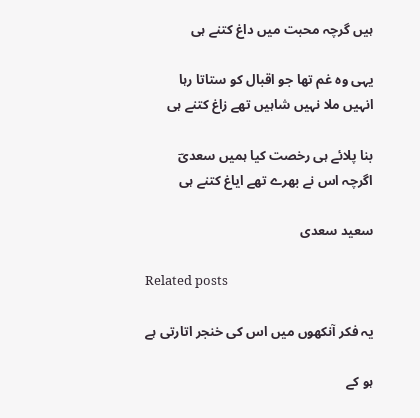ہیں گرچہ محبت میں داغ کتنے ہی

یہی وہ غم تھا جو اقبال کو ستاتا رہا
انہیں ملا نہیں شاہیں تھے زاغ کتنے ہی

بنا پلائے ہی رخصت کیا ہمیں سعدیؔ
اگرچہ اس نے بھرے تھے ایاغ کتنے ہی

سعید سعدی

Related posts

یہ فکر آنکھوں میں اس کی خنجر اتارتی ہے

ہو کے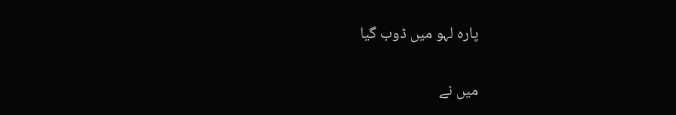پارہ لہو میں ڈوب گیا

میں نے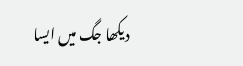دیکھا جگ میں ایسا